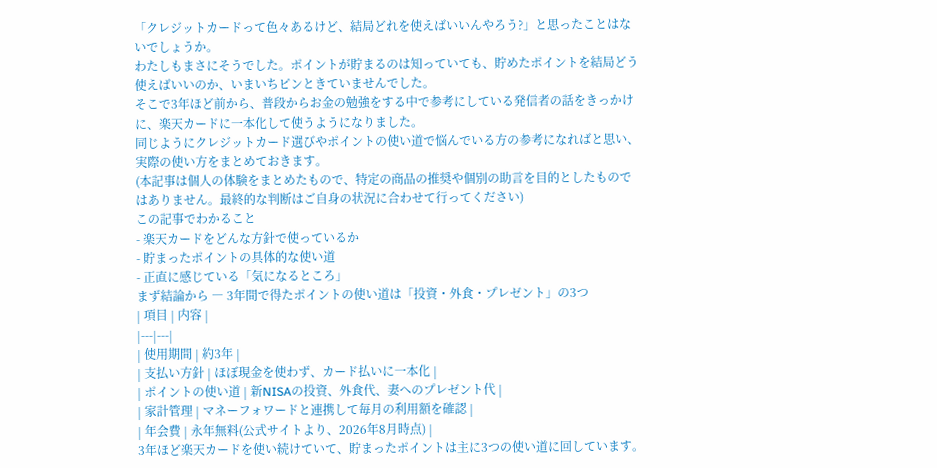「クレジットカードって色々あるけど、結局どれを使えばいいんやろう?」と思ったことはないでしょうか。
わたしもまさにそうでした。ポイントが貯まるのは知っていても、貯めたポイントを結局どう使えばいいのか、いまいちピンときていませんでした。
そこで3年ほど前から、普段からお金の勉強をする中で参考にしている発信者の話をきっかけに、楽天カードに一本化して使うようになりました。
同じようにクレジットカード選びやポイントの使い道で悩んでいる方の参考になればと思い、実際の使い方をまとめておきます。
(本記事は個人の体験をまとめたもので、特定の商品の推奨や個別の助言を目的としたものではありません。最終的な判断はご自身の状況に合わせて行ってください)
この記事でわかること
- 楽天カードをどんな方針で使っているか
- 貯まったポイントの具体的な使い道
- 正直に感じている「気になるところ」
まず結論から ― 3年間で得たポイントの使い道は「投資・外食・プレゼント」の3つ
| 項目 | 内容 |
|---|---|
| 使用期間 | 約3年 |
| 支払い方針 | ほぼ現金を使わず、カード払いに一本化 |
| ポイントの使い道 | 新NISAの投資、外食代、妻へのプレゼント代 |
| 家計管理 | マネーフォワードと連携して毎月の利用額を確認 |
| 年会費 | 永年無料(公式サイトより、2026年8月時点) |
3年ほど楽天カードを使い続けていて、貯まったポイントは主に3つの使い道に回しています。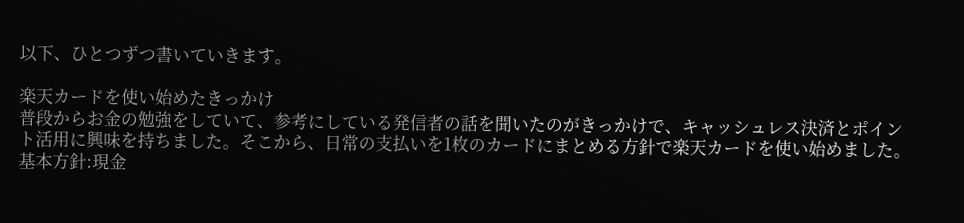以下、ひとつずつ書いていきます。

楽天カードを使い始めたきっかけ
普段からお金の勉強をしていて、参考にしている発信者の話を聞いたのがきっかけで、キャッシュレス決済とポイント活用に興味を持ちました。そこから、日常の支払いを1枚のカードにまとめる方針で楽天カードを使い始めました。
基本方針:現金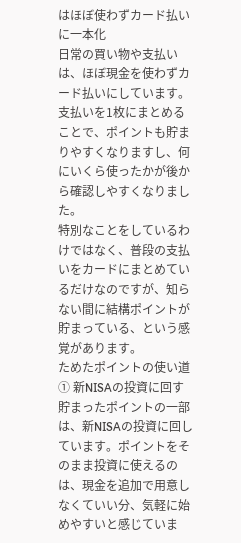はほぼ使わずカード払いに一本化
日常の買い物や支払いは、ほぼ現金を使わずカード払いにしています。支払いを1枚にまとめることで、ポイントも貯まりやすくなりますし、何にいくら使ったかが後から確認しやすくなりました。
特別なことをしているわけではなく、普段の支払いをカードにまとめているだけなのですが、知らない間に結構ポイントが貯まっている、という感覚があります。
ためたポイントの使い道① 新NISAの投資に回す
貯まったポイントの一部は、新NISAの投資に回しています。ポイントをそのまま投資に使えるのは、現金を追加で用意しなくていい分、気軽に始めやすいと感じていま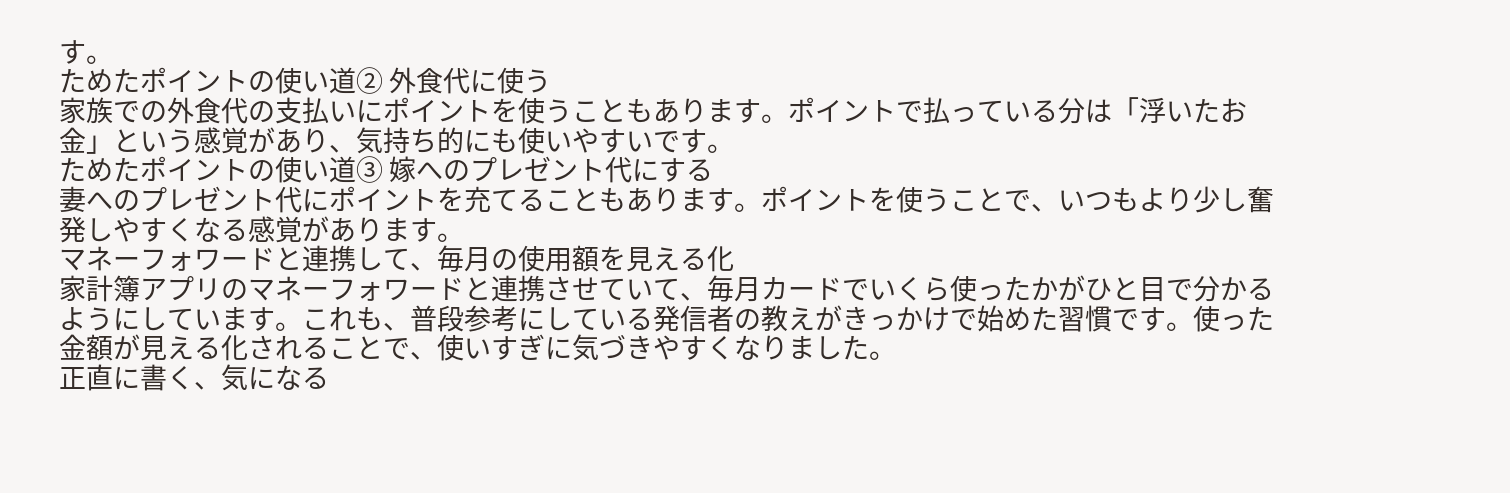す。
ためたポイントの使い道② 外食代に使う
家族での外食代の支払いにポイントを使うこともあります。ポイントで払っている分は「浮いたお金」という感覚があり、気持ち的にも使いやすいです。
ためたポイントの使い道③ 嫁へのプレゼント代にする
妻へのプレゼント代にポイントを充てることもあります。ポイントを使うことで、いつもより少し奮発しやすくなる感覚があります。
マネーフォワードと連携して、毎月の使用額を見える化
家計簿アプリのマネーフォワードと連携させていて、毎月カードでいくら使ったかがひと目で分かるようにしています。これも、普段参考にしている発信者の教えがきっかけで始めた習慣です。使った金額が見える化されることで、使いすぎに気づきやすくなりました。
正直に書く、気になる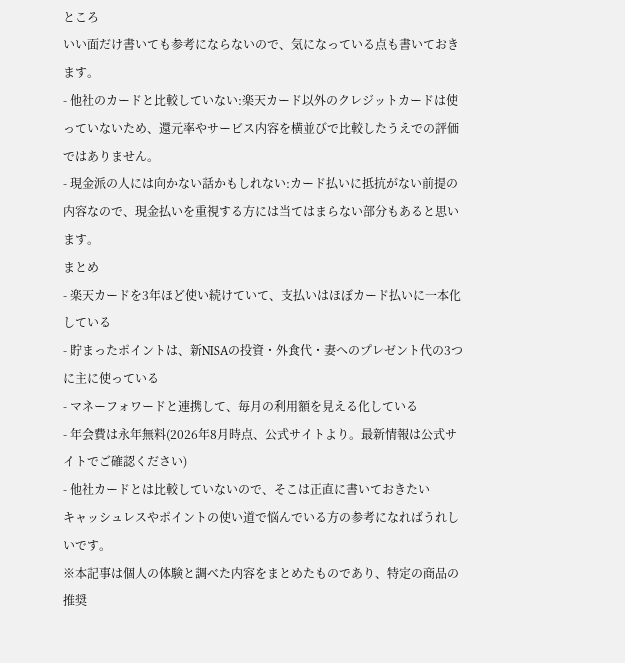ところ
いい面だけ書いても参考にならないので、気になっている点も書いておきます。
- 他社のカードと比較していない:楽天カード以外のクレジットカードは使っていないため、還元率やサービス内容を横並びで比較したうえでの評価ではありません。
- 現金派の人には向かない話かもしれない:カード払いに抵抗がない前提の内容なので、現金払いを重視する方には当てはまらない部分もあると思います。
まとめ
- 楽天カードを3年ほど使い続けていて、支払いはほぼカード払いに一本化している
- 貯まったポイントは、新NISAの投資・外食代・妻へのプレゼント代の3つに主に使っている
- マネーフォワードと連携して、毎月の利用額を見える化している
- 年会費は永年無料(2026年8月時点、公式サイトより。最新情報は公式サイトでご確認ください)
- 他社カードとは比較していないので、そこは正直に書いておきたい
キャッシュレスやポイントの使い道で悩んでいる方の参考になればうれしいです。
※本記事は個人の体験と調べた内容をまとめたものであり、特定の商品の推奨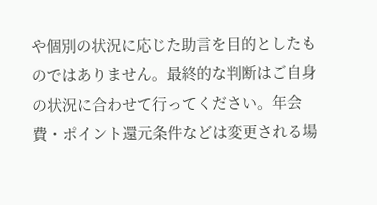や個別の状況に応じた助言を目的としたものではありません。最終的な判断はご自身の状況に合わせて行ってください。年会費・ポイント還元条件などは変更される場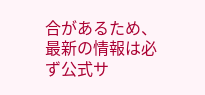合があるため、最新の情報は必ず公式サ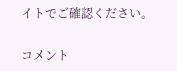イトでご確認ください。

コメント